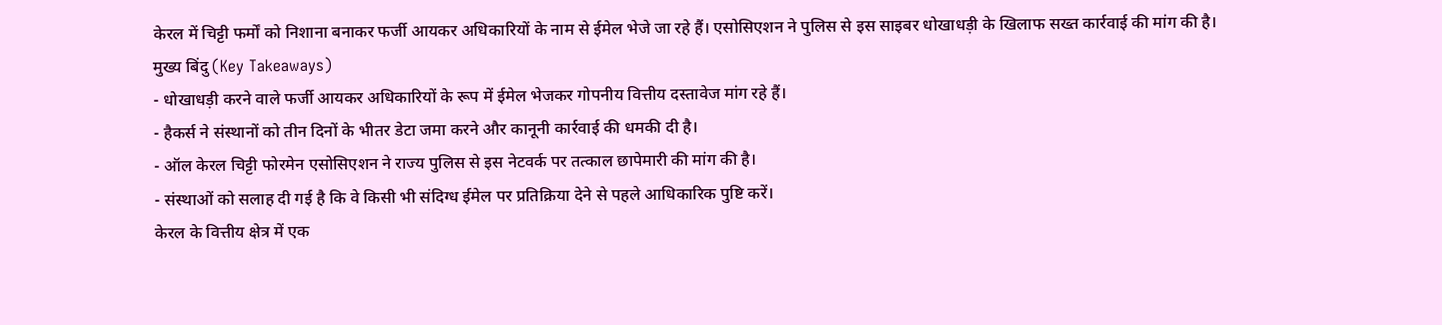केरल में चिट्टी फर्मों को निशाना बनाकर फर्जी आयकर अधिकारियों के नाम से ईमेल भेजे जा रहे हैं। एसोसिएशन ने पुलिस से इस साइबर धोखाधड़ी के खिलाफ सख्त कार्रवाई की मांग की है।
मुख्य बिंदु (Key Takeaways)
- धोखाधड़ी करने वाले फर्जी आयकर अधिकारियों के रूप में ईमेल भेजकर गोपनीय वित्तीय दस्तावेज मांग रहे हैं।
- हैकर्स ने संस्थानों को तीन दिनों के भीतर डेटा जमा करने और कानूनी कार्रवाई की धमकी दी है।
- ऑल केरल चिट्टी फोरमेन एसोसिएशन ने राज्य पुलिस से इस नेटवर्क पर तत्काल छापेमारी की मांग की है।
- संस्थाओं को सलाह दी गई है कि वे किसी भी संदिग्ध ईमेल पर प्रतिक्रिया देने से पहले आधिकारिक पुष्टि करें।
केरल के वित्तीय क्षेत्र में एक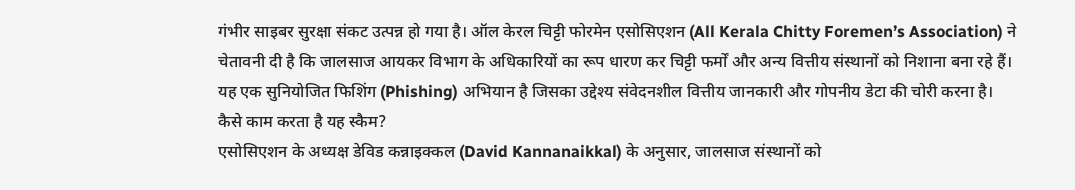गंभीर साइबर सुरक्षा संकट उत्पन्न हो गया है। ऑल केरल चिट्टी फोरमेन एसोसिएशन (All Kerala Chitty Foremen’s Association) ने चेतावनी दी है कि जालसाज आयकर विभाग के अधिकारियों का रूप धारण कर चिट्टी फर्मों और अन्य वित्तीय संस्थानों को निशाना बना रहे हैं। यह एक सुनियोजित फिशिंग (Phishing) अभियान है जिसका उद्देश्य संवेदनशील वित्तीय जानकारी और गोपनीय डेटा की चोरी करना है।
कैसे काम करता है यह स्कैम?
एसोसिएशन के अध्यक्ष डेविड कन्नाइक्कल (David Kannanaikkal) के अनुसार, जालसाज संस्थानों को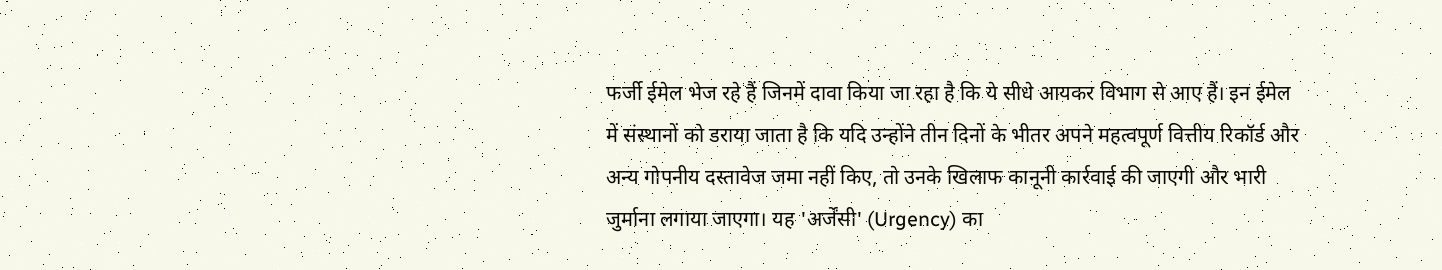फर्जी ईमेल भेज रहे हैं जिनमें दावा किया जा रहा है कि ये सीधे आयकर विभाग से आए हैं। इन ईमेल में संस्थानों को डराया जाता है कि यदि उन्होंने तीन दिनों के भीतर अपने महत्वपूर्ण वित्तीय रिकॉर्ड और अन्य गोपनीय दस्तावेज जमा नहीं किए, तो उनके खिलाफ कानूनी कार्रवाई की जाएगी और भारी जुर्माना लगाया जाएगा। यह 'अर्जेंसी' (Urgency) का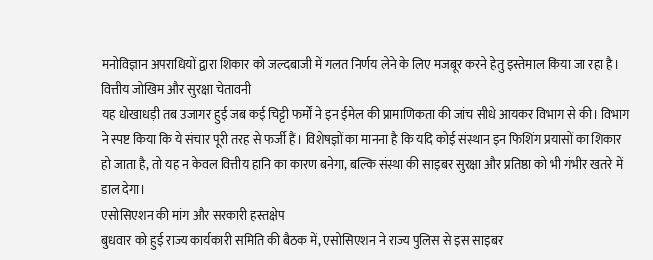मनोविज्ञान अपराधियों द्वारा शिकार को जल्दबाजी में गलत निर्णय लेने के लिए मजबूर करने हेतु इस्तेमाल किया जा रहा है।
वित्तीय जोखिम और सुरक्षा चेतावनी
यह धोखाधड़ी तब उजागर हुई जब कई चिट्टी फर्मों ने इन ईमेल की प्रामाणिकता की जांच सीधे आयकर विभाग से की। विभाग ने स्पष्ट किया कि ये संचार पूरी तरह से फर्जी हैं। विशेषज्ञों का मानना है कि यदि कोई संस्थान इन फिशिंग प्रयासों का शिकार हो जाता है, तो यह न केवल वित्तीय हानि का कारण बनेगा, बल्कि संस्था की साइबर सुरक्षा और प्रतिष्ठा को भी गंभीर खतरे में डाल देगा।
एसोसिएशन की मांग और सरकारी हस्तक्षेप
बुधवार को हुई राज्य कार्यकारी समिति की बैठक में, एसोसिएशन ने राज्य पुलिस से इस साइबर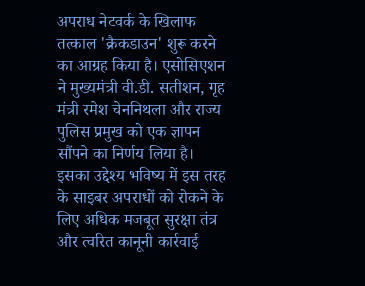अपराध नेटवर्क के खिलाफ तत्काल 'क्रैकडाउन' शुरू करने का आग्रह किया है। एसोसिएशन ने मुख्यमंत्री वी.डी. सतीशन, गृह मंत्री रमेश चेननिथला और राज्य पुलिस प्रमुख को एक ज्ञापन सौंपने का निर्णय लिया है। इसका उद्देश्य भविष्य में इस तरह के साइबर अपराधों को रोकने के लिए अधिक मजबूत सुरक्षा तंत्र और त्वरित कानूनी कार्रवाई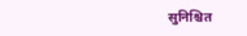सुनिश्चित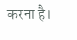करना है।